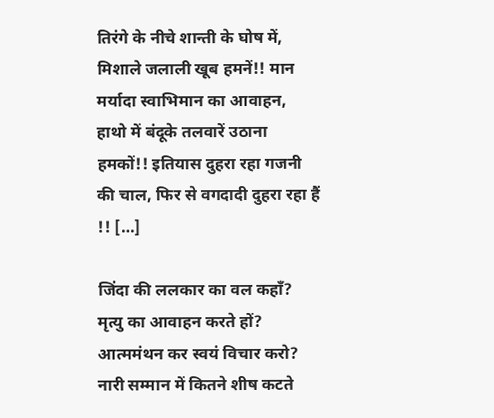तिरंगे के नीचे शान्ती के घोष में, मिशाले जलाली खूब हमनें!! मान मर्यादा स्वाभिमान का आवाहन, हाथो में बंदूके तलवारें उठाना हमकों!! इतियास दुहरा रहा गजनी की चाल, फिर से वगदादी दुहरा रहा हैं !! […]

जिंदा की ललकार का वल कहाँ? मृत्यु का आवाहन करते हों? आत्ममंथन कर स्वयं विचार करो? नारी सम्मान में कितने शीष कटते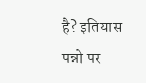है? इतियास पन्नो पर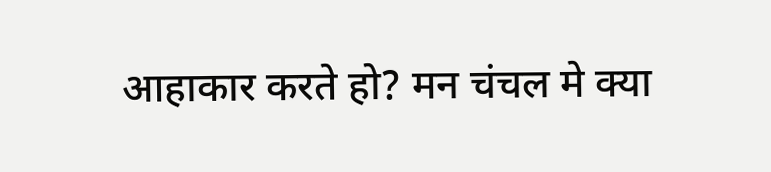आहाकार करते हो? मन चंचल मे क्या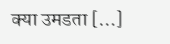क्या उमडता […]